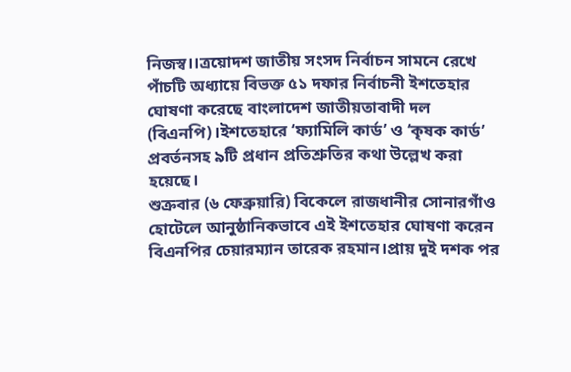নিজস্ব।।ত্রয়োদশ জাতীয় সংসদ নির্বাচন সামনে রেখে পাঁচটি অধ্যায়ে বিভক্ত ৫১ দফার নির্বাচনী ইশতেহার ঘোষণা করেছে বাংলাদেশ জাতীয়তাবাদী দল (বিএনপি)।ইশতেহারে ‘ফ্যামিলি কার্ড’ ও ‘কৃষক কার্ড’ প্রবর্তনসহ ৯টি প্রধান প্রতিশ্রুতির কথা উল্লেখ করা হয়েছে।
শুক্রবার (৬ ফেব্রুয়ারি) বিকেলে রাজধানীর সোনারগাঁও হোটেলে আনুষ্ঠানিকভাবে এই ইশতেহার ঘোষণা করেন বিএনপির চেয়ারম্যান তারেক রহমান।প্রায় দুই দশক পর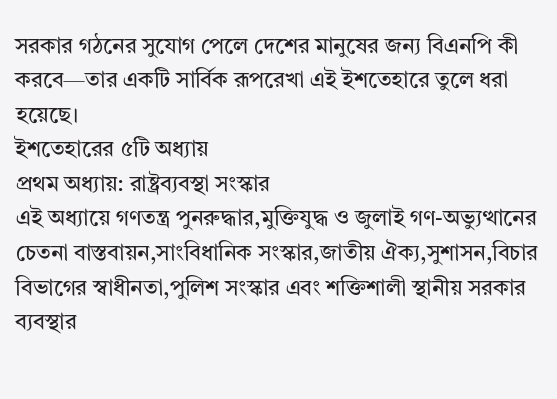সরকার গঠনের সুযোগ পেলে দেশের মানুষের জন্য বিএনপি কী করবে—তার একটি সার্বিক রূপরেখা এই ইশতেহারে তুলে ধরা হয়েছে।
ইশতেহারের ৫টি অধ্যায়
প্রথম অধ্যায়: রাষ্ট্রব্যবস্থা সংস্কার
এই অধ্যায়ে গণতন্ত্র পুনরুদ্ধার,মুক্তিযুদ্ধ ও জুলাই গণ-অভ্যুত্থানের চেতনা বাস্তবায়ন,সাংবিধানিক সংস্কার,জাতীয় ঐক্য,সুশাসন,বিচার বিভাগের স্বাধীনতা,পুলিশ সংস্কার এবং শক্তিশালী স্থানীয় সরকার ব্যবস্থার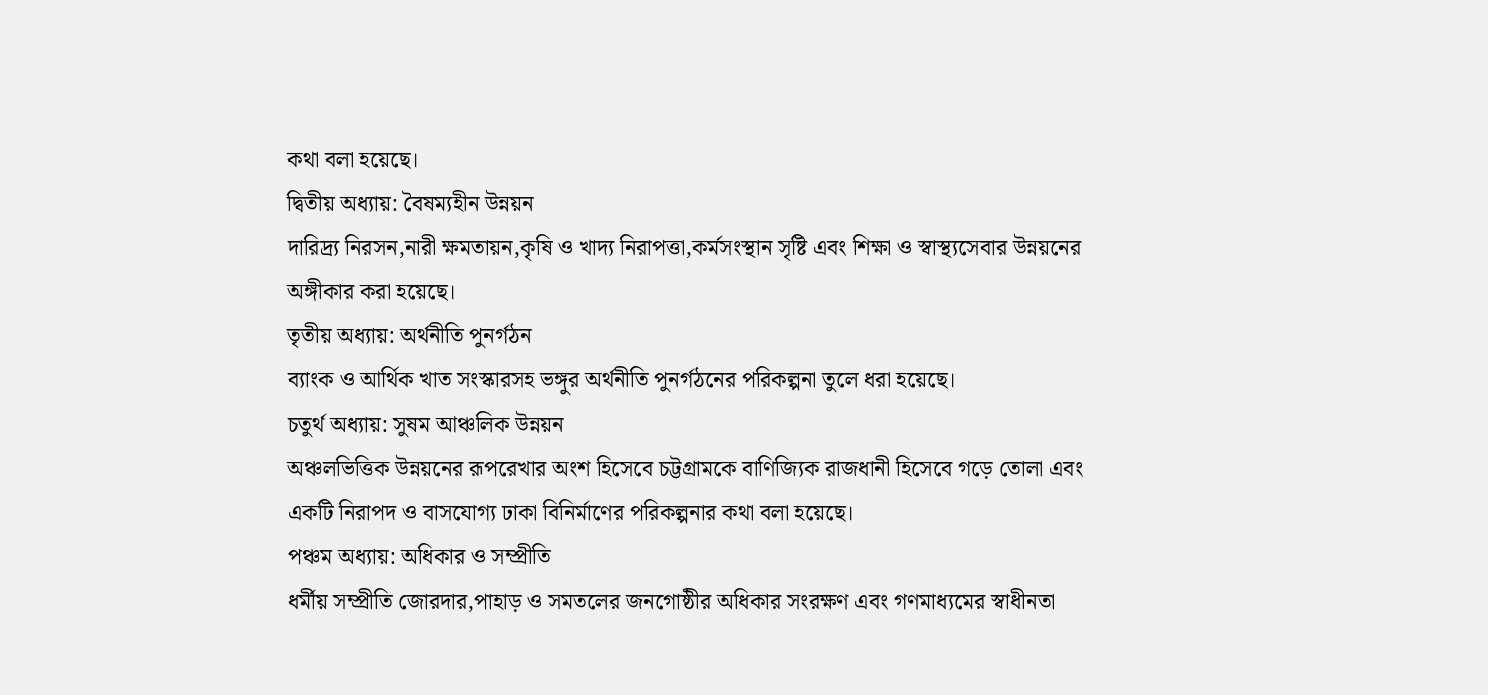কথা বলা হয়েছে।
দ্বিতীয় অধ্যায়: বৈষম্যহীন উন্নয়ন
দারিদ্র্য নিরসন,নারী ক্ষমতায়ন,কৃষি ও খাদ্য নিরাপত্তা,কর্মসংস্থান সৃষ্টি এবং শিক্ষা ও স্বাস্থ্যসেবার উন্নয়নের অঙ্গীকার করা হয়েছে।
তৃতীয় অধ্যায়: অর্থনীতি পুনর্গঠন
ব্যাংক ও আর্থিক খাত সংস্কারসহ ভঙ্গুর অর্থনীতি পুনর্গঠনের পরিকল্পনা তুলে ধরা হয়েছে।
চতুর্থ অধ্যায়: সুষম আঞ্চলিক উন্নয়ন
অঞ্চলভিত্তিক উন্নয়নের রূপরেখার অংশ হিসেবে চট্টগ্রামকে বাণিজ্যিক রাজধানী হিসেবে গড়ে তোলা এবং একটি নিরাপদ ও বাসযোগ্য ঢাকা বিনির্মাণের পরিকল্পনার কথা বলা হয়েছে।
পঞ্চম অধ্যায়: অধিকার ও সম্প্রীতি
ধর্মীয় সম্প্রীতি জোরদার,পাহাড় ও সমতলের জনগোষ্ঠীর অধিকার সংরক্ষণ এবং গণমাধ্যমের স্বাধীনতা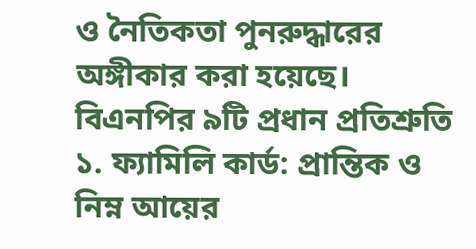ও নৈতিকতা পুনরুদ্ধারের অঙ্গীকার করা হয়েছে।
বিএনপির ৯টি প্রধান প্রতিশ্রুতি
১. ফ্যামিলি কার্ড: প্রান্তিক ও নিম্ন আয়ের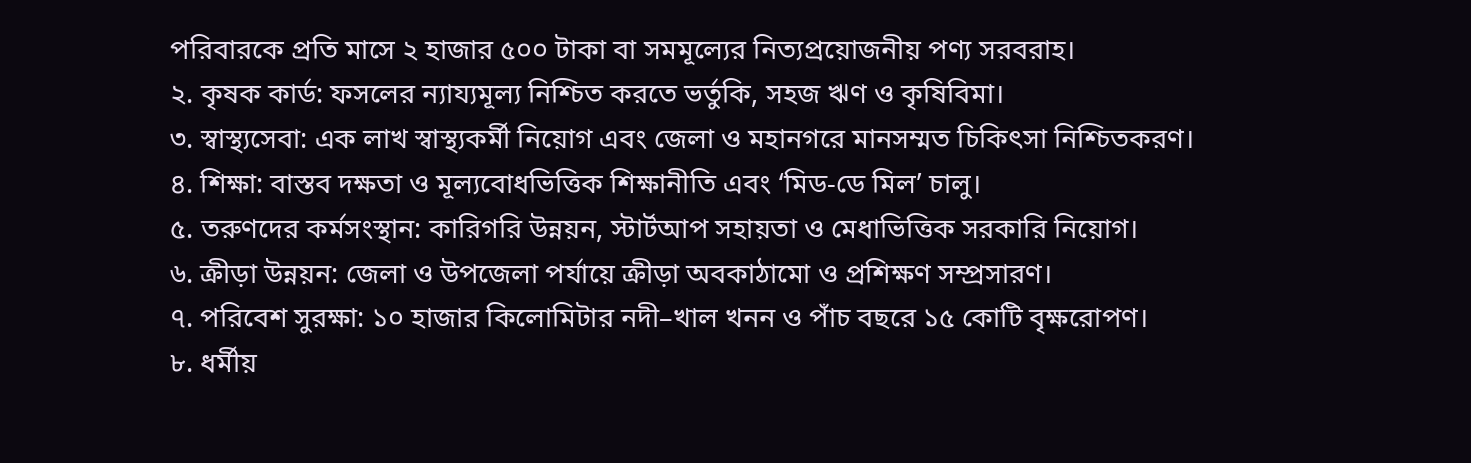পরিবারকে প্রতি মাসে ২ হাজার ৫০০ টাকা বা সমমূল্যের নিত্যপ্রয়োজনীয় পণ্য সরবরাহ।
২. কৃষক কার্ড: ফসলের ন্যায্যমূল্য নিশ্চিত করতে ভর্তুকি, সহজ ঋণ ও কৃষিবিমা।
৩. স্বাস্থ্যসেবা: এক লাখ স্বাস্থ্যকর্মী নিয়োগ এবং জেলা ও মহানগরে মানসম্মত চিকিৎসা নিশ্চিতকরণ।
৪. শিক্ষা: বাস্তব দক্ষতা ও মূল্যবোধভিত্তিক শিক্ষানীতি এবং ‘মিড-ডে মিল’ চালু।
৫. তরুণদের কর্মসংস্থান: কারিগরি উন্নয়ন, স্টার্টআপ সহায়তা ও মেধাভিত্তিক সরকারি নিয়োগ।
৬. ক্রীড়া উন্নয়ন: জেলা ও উপজেলা পর্যায়ে ক্রীড়া অবকাঠামো ও প্রশিক্ষণ সম্প্রসারণ।
৭. পরিবেশ সুরক্ষা: ১০ হাজার কিলোমিটার নদী–খাল খনন ও পাঁচ বছরে ১৫ কোটি বৃক্ষরোপণ।
৮. ধর্মীয়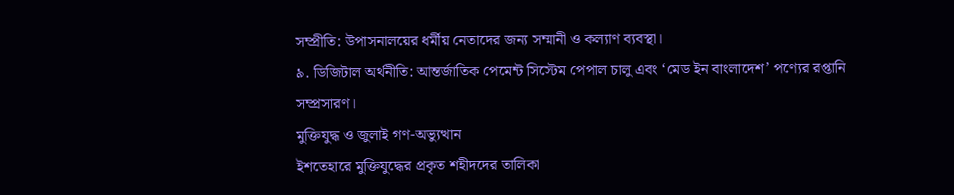সম্প্রীতি: উপাসনালয়ের ধর্মীয় নেতাদের জন্য সম্মানী ও কল্যাণ ব্যবস্থা।
৯. ডিজিটাল অর্থনীতি: আন্তর্জাতিক পেমেন্ট সিস্টেম পেপাল চালু এবং ‘মেড ইন বাংলাদেশ’ পণ্যের রপ্তানি সম্প্রসারণ।
মুক্তিযুদ্ধ ও জুলাই গণ-অভ্যুত্থান
ইশতেহারে মুক্তিযুদ্ধের প্রকৃত শহীদদের তালিকা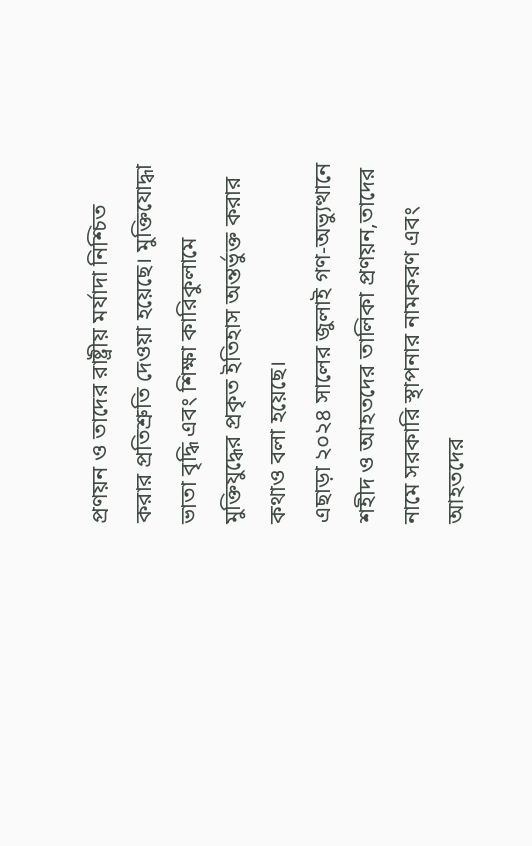প্রণয়ন ও তাদের রাষ্ট্রীয় মর্যাদা নিশ্চিত করার প্রতিশ্রুতি দেওয়া হয়েছে। মুক্তিযোদ্ধা ভাতা বৃদ্ধি এবং শিক্ষা কারিকুলামে মুক্তিযুদ্ধের প্রকৃত ইতিহাস অন্তর্ভুক্ত করার কথাও বলা হয়েছে।
এছাড়া ২০২৪ সালের জুলাই গণ-অভ্যুত্থানে শহীদ ও আহতদের তালিকা প্রণয়ন,তাদের নামে সরকারি স্থাপনার নামকরণ এবং আহতদের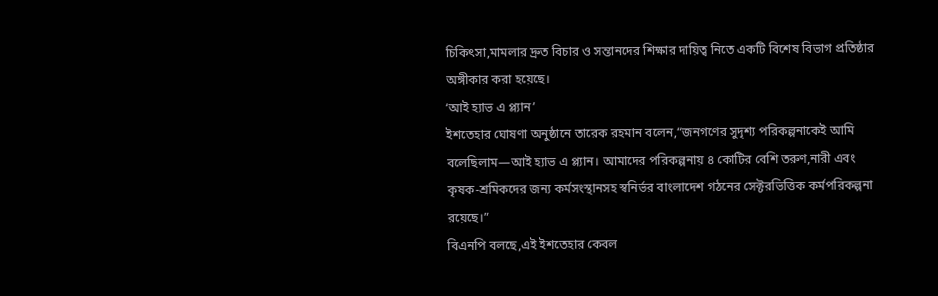চিকিৎসা,মামলার দ্রুত বিচার ও সন্তানদের শিক্ষার দায়িত্ব নিতে একটি বিশেষ বিভাগ প্রতিষ্ঠার অঙ্গীকার করা হয়েছে।
‘আই হ্যাভ এ প্ল্যান’
ইশতেহার ঘোষণা অনুষ্ঠানে তারেক রহমান বলেন,“জনগণের সুদৃশ্য পরিকল্পনাকেই আমি বলেছিলাম—আই হ্যাভ এ প্ল্যান। আমাদের পরিকল্পনায় ৪ কোটির বেশি তরুণ,নারী এবং কৃষক-শ্রমিকদের জন্য কর্মসংস্থানসহ স্বনির্ভর বাংলাদেশ গঠনের সেক্টরভিত্তিক কর্মপরিকল্পনা রয়েছে।”
বিএনপি বলছে,এই ইশতেহার কেবল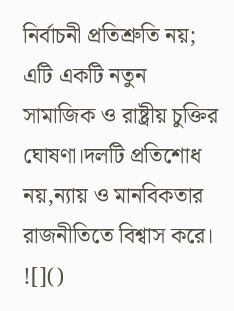নির্বাচনী প্রতিশ্রুতি নয়; এটি একটি নতুন সামাজিক ও রাষ্ট্রীয় চুক্তির ঘোষণা।দলটি প্রতিশোধ নয়,ন্যায় ও মানবিকতার রাজনীতিতে বিশ্বাস করে।
![]()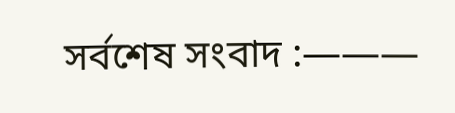সর্বশেষ সংবাদ :———